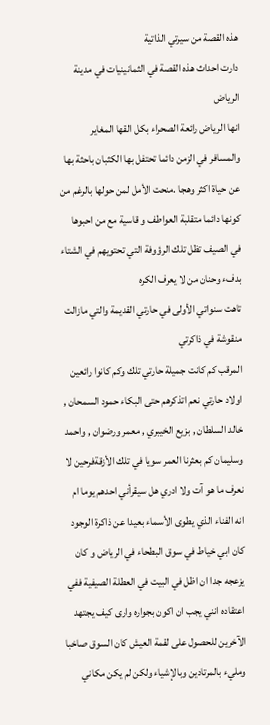هذه القصة من سيرتي الذاتية
دارت احداث هذه القصة في الثمانينيات في مدينة الرياض
انها الرياض رائعة الصحراء بكل القها المغاير والمسافر في الزمن دائما تحتفل بها الكثبان باحثة بها عن حياة اكثر وهجا .منحت الأمل لمن حولها بالرغم من كونها دائما متقلبة العواطف و قاسية مع من احبوها في الصيف تظل تلك الرؤوفة التي تحتويهم في الشتاء بدفء وحنان من لا يعرف الكره
تاهت سنواتي الأولى في حارتي القديمة والتي مازالت منقوشة في ذاكرتي
المرقب كم كانت جميلة حارتي تلك وكم كانوا رائعين اولاد حارتي نعم اتذكرهم حتى البكاء حمود السمحان , خالد السلطان , بزيع الخيبري , معمر ورضوان , واحمد وسليمان كم بعثرنا العمر سويا في تلك الأزقةفرحين لا نعرف ما هو آت ولا ادري هل سيقرأني احدهم يوما ام انه الفناء الذي يطوى الأسماء بعيدا عن ذاكرة الوجود
كان ابي خياط في سوق البطحاء في الرياض و كان يزعجه جدا ان اظل في البيت في العطلة الصيفية ففي اعتقاده انني يجب ان اكون بجواره وارى كيف يجتهد الآخرين للحصول على لقمة العيش كان السوق صاخبا ومليء بالمرتادين وبالإشياء ولكن لم يكن مكاني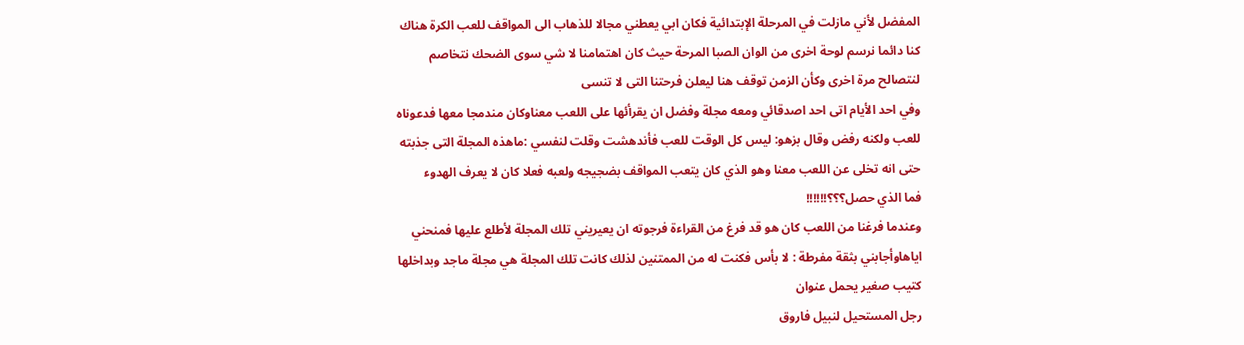المفضل لأني مازلت في المرحلة الإبتدائية فكان ابي يعطني مجالا للذهاب الى المواقف للعب الكرة هناك كنا دائما نرسم لوحة اخرى من الوان الصبا المرحة حيث كان اهتمامنا لا شي سوى الضحك نتخاصم لنتصالح مرة اخرى وكأن الزمن توقف هنا ليعلن فرحتنا التى لا تنسى
وفي احد الأيام اتى احد اصدقائي ومعه مجلة وفضل ان يقرأئها على اللعب معناوكان مندمجا معها فدعوناه للعب ولكنه رفض وقال بزهو: ليس كل الوقت للعب فأندهشت وقلت لنفسي :ماهذه المجلة التى جذبته حتى انه تخلى عن اللعب معنا وهو الذي كان يتعب المواقف بضجيجه ولعبه فعلا كان لا يعرف الهدوء
فما الذي حصل؟؟؟!!!!!!
وعندما فرغنا من اللعب كان هو قد فرغ من القراءة فرجوته ان يعيريني تلك المجلة لأطلع عليها فمنحني اياهاوأجابني بثقة مفرطة : لا بأس فكنت له من الممتنين لذلك كانت تلك المجلة هي مجلة ماجد وبداخلها كتيب صغير يحمل عنوان
رجل المستحيل لنبيل فاروق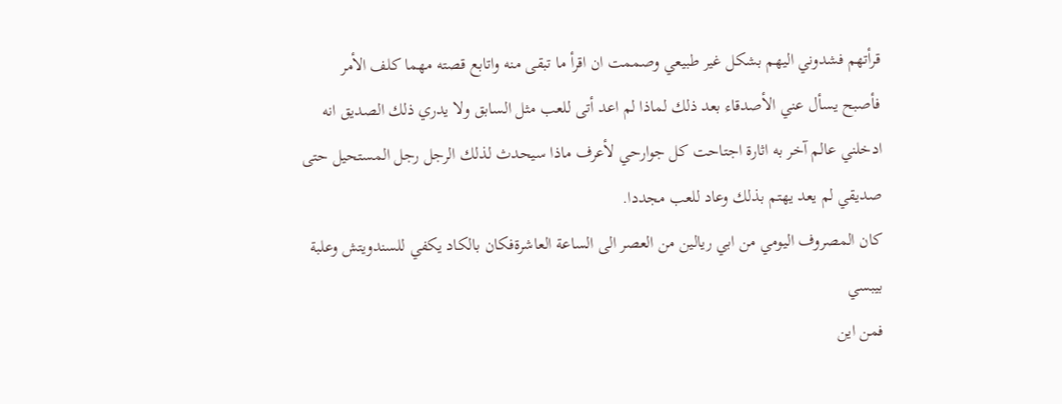قرأتهم فشدوني اليهم بشكل غير طبيعي وصممت ان اقرأ ما تبقى منه واتابع قصته مهما كلف الأمر
فأصبح يسأل عني الأصدقاء بعد ذلك لماذا لم اعد أتى للعب مثل السابق ولا يدري ذلك الصديق انه ادخلني عالم آخر به اثارة اجتاحت كل جوارحي لأعرف ماذا سيحدث لذلك الرجل رجل المستحيل حتى صديقي لم يعد يهتم بذلك وعاد للعب مجددا.
كان المصروف اليومي من ابي ريالين من العصر الى الساعة العاشرةفكان بالكاد يكفي للسندويتش وعلبة بيبسي
فمن اين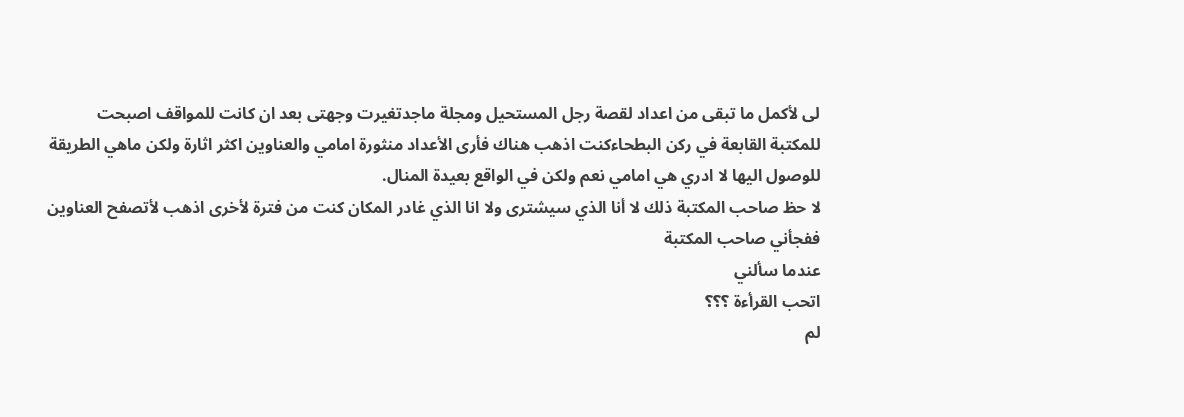لى لأكمل ما تبقى من اعداد لقصة رجل المستحيل ومجلة ماجدتغيرت وجهتى بعد ان كانت للمواقف اصبحت للمكتبة القابعة في ركن البطحاءكنت اذهب هناك فأرى الأعداد منثورة امامي والعناوين اكثر اثارة ولكن ماهي الطريقة للوصول اليها لا ادري هي امامي نعم ولكن في الواقع بعيدة المنال.
لا حظ صاحب المكتبة ذلك لا أنا الذي سيشترى ولا انا الذي غادر المكان كنت من فترة لأخرى اذهب لأتصفح العناوين
ففجأني صاحب المكتبة
عندما سألني
اتحب القرأءة ؟؟؟
لم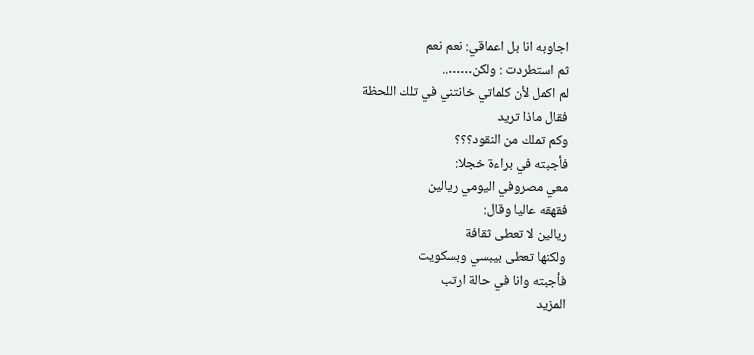اجاوبه انا بل اعماقي: نعم نعم
ثم استطردت : ولكن……..
لم اكمل لأن كلماتي خانتني في تلك اللحظة
فقال ماذا تريد
وكم تملك من النقود؟؟؟
فأجبته في براءة خجلا:
معي مصروفي اليومي ريالين
فقهقه عاليا وقال:
ريالين لا تعطى ثقافة
ولكنها تعطى بيبسي وبسكويت
فأجبته وانا في حالة ارتب
المزيد